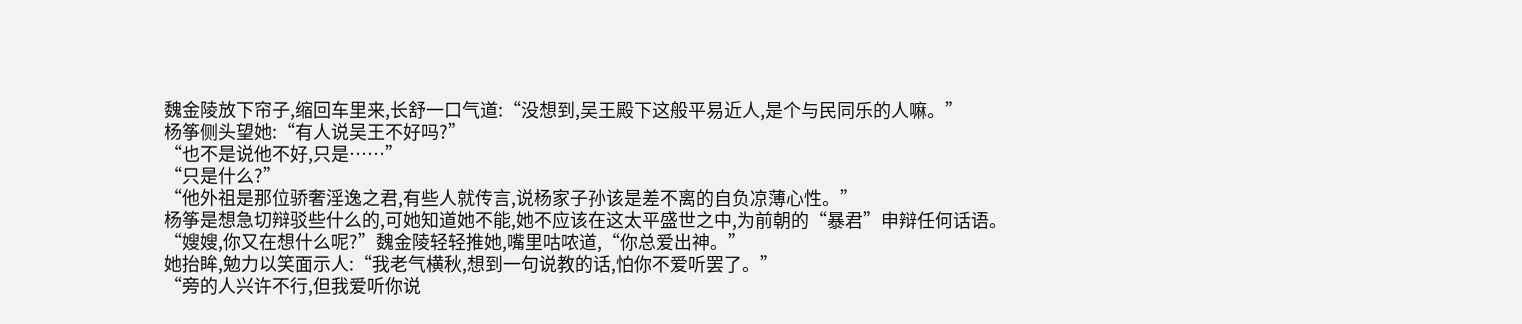魏金陵放下帘子,缩回车里来,长舒一口气道:“没想到,吴王殿下这般平易近人,是个与民同乐的人嘛。”
杨筝侧头望她:“有人说吴王不好吗?”
“也不是说他不好,只是……”
“只是什么?”
“他外祖是那位骄奢淫逸之君,有些人就传言,说杨家子孙该是差不离的自负凉薄心性。”
杨筝是想急切辩驳些什么的,可她知道她不能,她不应该在这太平盛世之中,为前朝的“暴君”申辩任何话语。
“嫂嫂,你又在想什么呢?”魏金陵轻轻推她,嘴里咕哝道,“你总爱出神。”
她抬眸,勉力以笑面示人:“我老气横秋,想到一句说教的话,怕你不爱听罢了。”
“旁的人兴许不行,但我爱听你说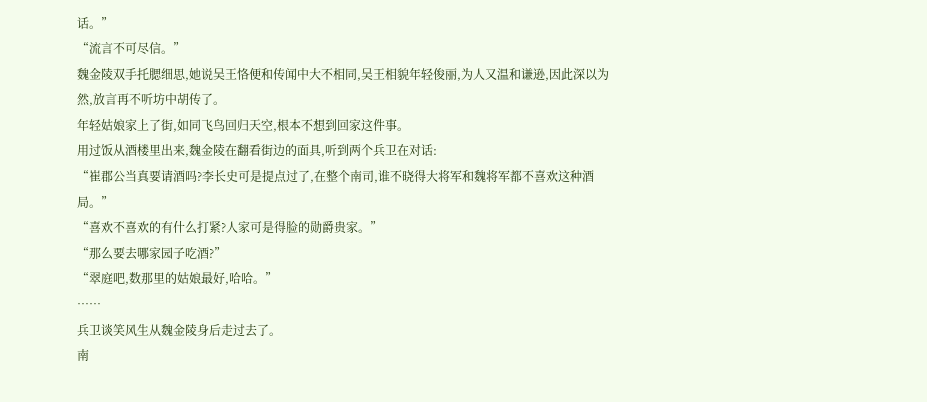话。”
“流言不可尽信。”
魏金陵双手托腮细思,她说吴王恪便和传闻中大不相同,吴王相貌年轻俊丽,为人又温和谦逊,因此深以为然,放言再不听坊中胡传了。
年轻姑娘家上了街,如同飞鸟回归天空,根本不想到回家这件事。
用过饭从酒楼里出来,魏金陵在翻看街边的面具,听到两个兵卫在对话:
“崔郡公当真要请酒吗?李长史可是提点过了,在整个南司,谁不晓得大将军和魏将军都不喜欢这种酒局。”
“喜欢不喜欢的有什么打紧?人家可是得脸的勋爵贵家。”
“那么要去哪家园子吃酒?”
“翠庭吧,数那里的姑娘最好,哈哈。”
……
兵卫谈笑风生从魏金陵身后走过去了。
南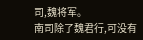司,魏将军。
南司除了魏君行,可没有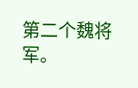第二个魏将军。